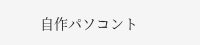自作パソコント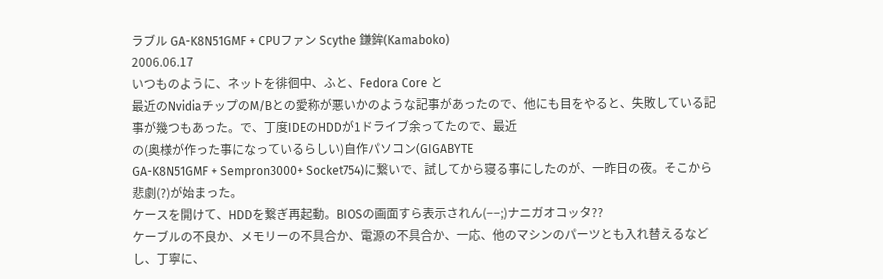ラブル GA-K8N51GMF + CPUファン Scythe 鎌鉾(Kamaboko)
2006.06.17
いつものように、ネットを徘徊中、ふと、Fedora Core と
最近のNvidiaチップのM/Bとの愛称が悪いかのような記事があったので、他にも目をやると、失敗している記事が幾つもあった。で、丁度IDEのHDDが1ドライブ余ってたので、最近
の(奥様が作った事になっているらしい)自作パソコン(GIGABYTE
GA-K8N51GMF + Sempron3000+ Socket754)に繋いで、試してから寝る事にしたのが、一昨日の夜。そこから悲劇(?)が始まった。
ケースを開けて、HDDを繋ぎ再起動。BIOSの画面すら表示されん(−−;)ナニガオコッタ??
ケーブルの不良か、メモリーの不具合か、電源の不具合か、一応、他のマシンのパーツとも入れ替えるなどし、丁寧に、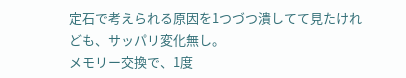定石で考えられる原因を1つづつ潰してて見たけれども、サッパリ変化無し。
メモリー交換で、1度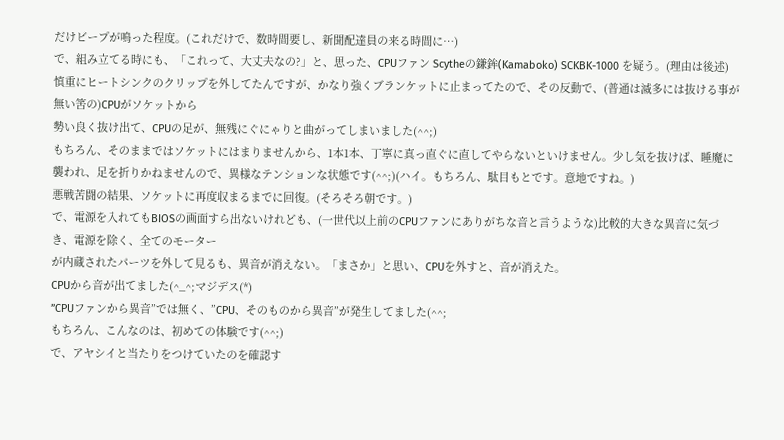だけビープが鳴った程度。(これだけで、数時間要し、新聞配達員の来る時間に…)
で、組み立てる時にも、「これって、大丈夫なの?」と、思った、CPUファン Scytheの鎌鉾(Kamaboko) SCKBK-1000 を疑う。(理由は後述) 慎重にヒートシンクのクリップを外してたんですが、かなり強くブランケットに止まってたので、その反動で、(普通は滅多には抜ける事が無い筈の)CPUがソケットから
勢い良く抜け出て、CPUの足が、無残にぐにゃりと曲がってしまいました(^^;)
もちろん、そのままではソケットにはまりませんから、1本1本、丁寧に真っ直ぐに直してやらないといけません。少し気を抜けば、睡魔に襲われ、足を折りかねませんので、異様なテンションな状態です(^^;)(ハイ。もちろん、駄目もとです。意地ですね。)
悪戦苦闘の結果、ソケットに再度収まるまでに回復。(そろそろ朝です。)
で、電源を入れてもBIOSの画面すら出ないけれども、(一世代以上前のCPUファンにありがちな音と言うような)比較的大きな異音に気づき、電源を除く、全てのモーター
が内蔵されたパーツを外して見るも、異音が消えない。「まさか」と思い、CPUを外すと、音が消えた。
CPUから音が出てました(^_^;マジデス(*)
”CPUファンから異音”では無く、”CPU、そのものから異音”が発生してました(^^;
もちろん、こんなのは、初めての体験です(^^;)
で、アヤシイと当たりをつけていたのを確認す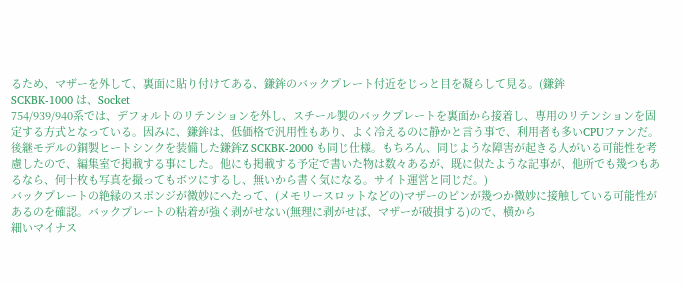るため、マザーを外して、裏面に貼り付けてある、鎌鉾のバックプレート付近をじっと目を凝らして見る。(鎌鉾
SCKBK-1000 は、Socket
754/939/940系では、デフォルトのリテンションを外し、スチール製のバックプレートを裏面から接着し、専用のリテンションを固定する方式となっている。因みに、鎌鉾は、低価格で汎用性もあり、よく冷えるのに静かと言う事で、利用者も多いCPUファンだ。
後継モデルの銅製ヒートシンクを装備した鎌鉾Z SCKBK-2000 も同じ仕様。もちろん、同じような障害が起きる人がいる可能性を考慮したので、編集室で掲載する事にした。他にも掲載する予定で書いた物は数々あるが、既に似たような記事が、他所でも幾つもあるなら、何十枚も写真を撮ってもボツにするし、無いから書く気になる。サイト運営と同じだ。)
バックプレートの絶縁のスポンジが微妙にへたって、(メモリースロットなどの)マザーのピンが幾つか微妙に接触している可能性があるのを確認。バックプレートの粘着が強く剥がせない(無理に剥がせば、マザーが破損する)ので、横から
細いマイナス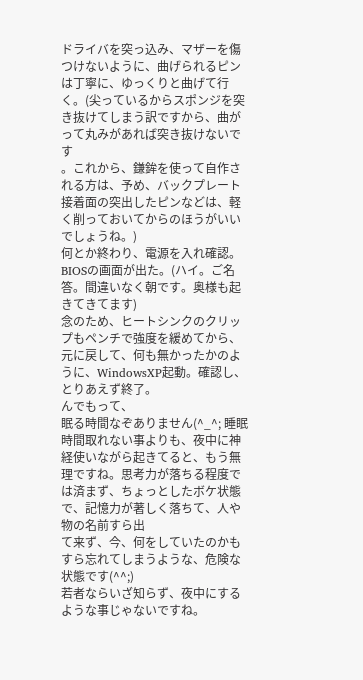ドライバを突っ込み、マザーを傷つけないように、曲げられるピンは丁寧に、ゆっくりと曲げて行く。(尖っているからスポンジを突き抜けてしまう訳ですから、曲がって丸みがあれば突き抜けないです
。これから、鎌鉾を使って自作される方は、予め、バックプレート接着面の突出したピンなどは、軽く削っておいてからのほうがいいでしょうね。)
何とか終わり、電源を入れ確認。BIOSの画面が出た。(ハイ。ご名答。間違いなく朝です。奥様も起きてきてます)
念のため、ヒートシンクのクリップもペンチで強度を緩めてから、元に戻して、何も無かったかのように、WindowsXP起動。確認し、とりあえず終了。
んでもって、
眠る時間なぞありません(^_^; 睡眠時間取れない事よりも、夜中に神経使いながら起きてると、もう無理ですね。思考力が落ちる程度では済まず、ちょっとしたボケ状態で、記憶力が著しく落ちて、人や物の名前すら出
て来ず、今、何をしていたのかもすら忘れてしまうような、危険な状態です(^^;)
若者ならいざ知らず、夜中にするような事じゃないですね。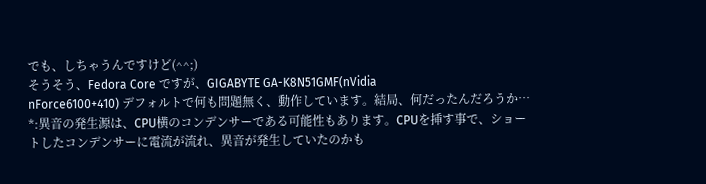でも、しちゃうんですけど(^^;)
そうそう、Fedora Core ですが、GIGABYTE GA-K8N51GMF(nVidia
nForce6100+410) デフォルトで何も問題無く、動作しています。結局、何だったんだろうか…
*:異音の発生源は、CPU横のコンデンサーである可能性もあります。CPUを挿す事で、ショートしたコンデンサーに電流が流れ、異音が発生していたのかも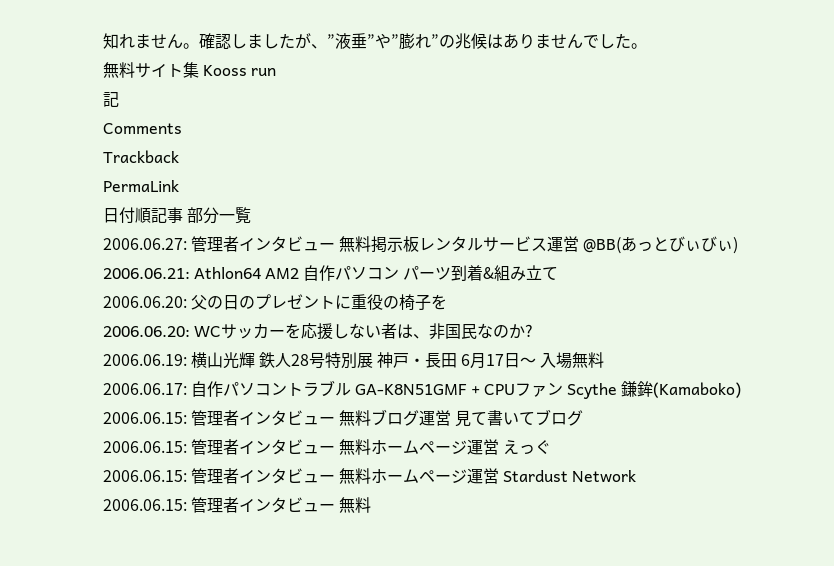知れません。確認しましたが、”液垂”や”膨れ”の兆候はありませんでした。
無料サイト集 Kooss run
記
Comments
Trackback
PermaLink
日付順記事 部分一覧
2006.06.27: 管理者インタビュー 無料掲示板レンタルサービス運営 @BB(あっとびぃびぃ)
2006.06.21: Athlon64 AM2 自作パソコン パーツ到着&組み立て
2006.06.20: 父の日のプレゼントに重役の椅子を
2006.06.20: WCサッカーを応援しない者は、非国民なのか?
2006.06.19: 横山光輝 鉄人28号特別展 神戸・長田 6月17日〜 入場無料
2006.06.17: 自作パソコントラブル GA-K8N51GMF + CPUファン Scythe 鎌鉾(Kamaboko)
2006.06.15: 管理者インタビュー 無料ブログ運営 見て書いてブログ
2006.06.15: 管理者インタビュー 無料ホームページ運営 えっぐ
2006.06.15: 管理者インタビュー 無料ホームページ運営 Stardust Network
2006.06.15: 管理者インタビュー 無料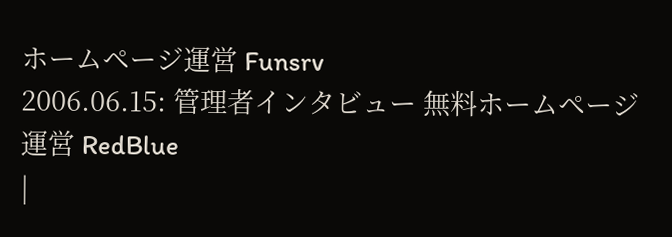ホームページ運営 Funsrv
2006.06.15: 管理者インタビュー 無料ホームページ運営 RedBlue
|